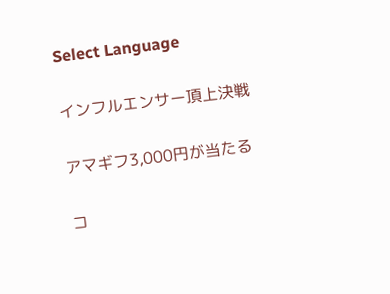Select Language

インフルエンサー頂上決戦

アマギフ3,000円が当たる

コ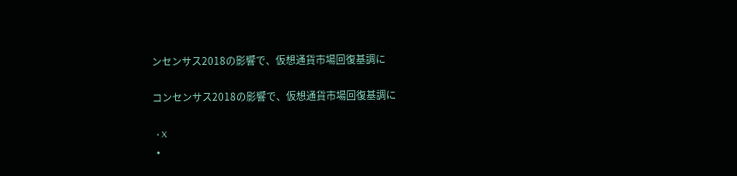ンセンサス2018の影響で、仮想通貨市場回復基調に

コンセンサス2018の影響で、仮想通貨市場回復基調に

  • X
  •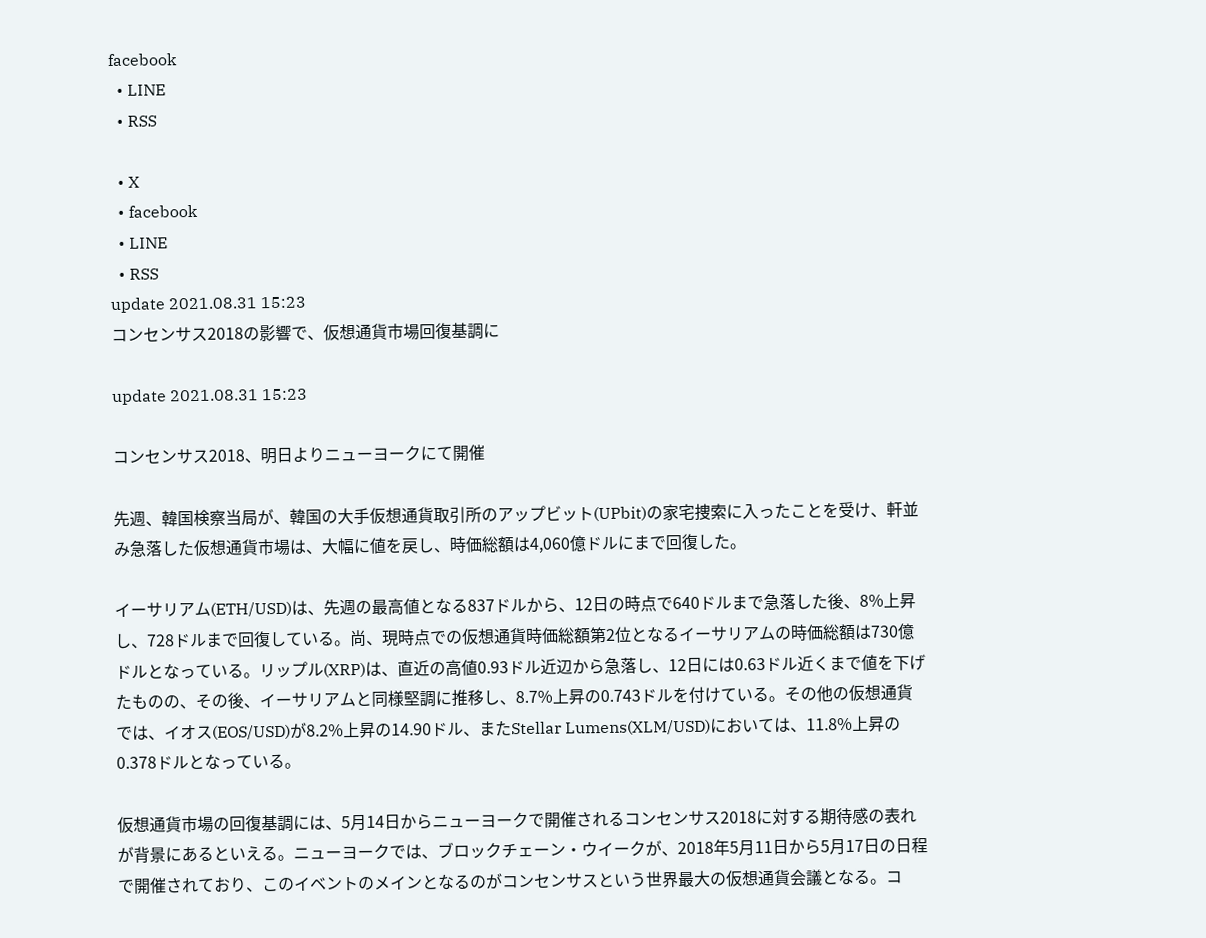facebook
  • LINE
  • RSS

  • X
  • facebook
  • LINE
  • RSS
update 2021.08.31 15:23
コンセンサス2018の影響で、仮想通貨市場回復基調に

update 2021.08.31 15:23

コンセンサス2018、明日よりニューヨークにて開催

先週、韓国検察当局が、韓国の大手仮想通貨取引所のアップビット(UPbit)の家宅捜索に入ったことを受け、軒並み急落した仮想通貨市場は、大幅に値を戻し、時価総額は4,060億ドルにまで回復した。

イーサリアム(ETH/USD)は、先週の最高値となる837ドルから、12日の時点で640ドルまで急落した後、8%上昇し、728ドルまで回復している。尚、現時点での仮想通貨時価総額第2位となるイーサリアムの時価総額は730億ドルとなっている。リップル(XRP)は、直近の高値0.93ドル近辺から急落し、12日には0.63ドル近くまで値を下げたものの、その後、イーサリアムと同様堅調に推移し、8.7%上昇の0.743ドルを付けている。その他の仮想通貨では、イオス(EOS/USD)が8.2%上昇の14.90ドル、またStellar Lumens(XLM/USD)においては、11.8%上昇の0.378ドルとなっている。

仮想通貨市場の回復基調には、5月14日からニューヨークで開催されるコンセンサス2018に対する期待感の表れが背景にあるといえる。ニューヨークでは、ブロックチェーン・ウイークが、2018年5月11日から5月17日の日程で開催されており、このイベントのメインとなるのがコンセンサスという世界最大の仮想通貨会議となる。コ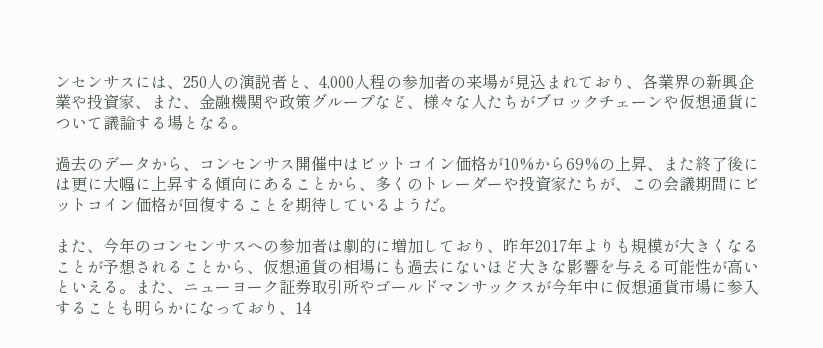ンセンサスには、250人の演説者と、4,000人程の参加者の来場が見込まれており、各業界の新興企業や投資家、また、金融機関や政策グループなど、様々な人たちがブロックチェーンや仮想通貨について議論する場となる。

過去のデータから、コンセンサス開催中はビットコイン価格が10%から69%の上昇、また終了後には更に大幅に上昇する傾向にあることから、多くのトレーダーや投資家たちが、この会議期間にビットコイン価格が回復することを期待しているようだ。

また、今年のコンセンサスへの参加者は劇的に増加しており、昨年2017年よりも規模が大きくなることが予想されることから、仮想通貨の相場にも過去にないほど大きな影響を与える可能性が高いといえる。また、ニューヨーク証券取引所やゴールドマンサックスが今年中に仮想通貨市場に参入することも明らかになっており、14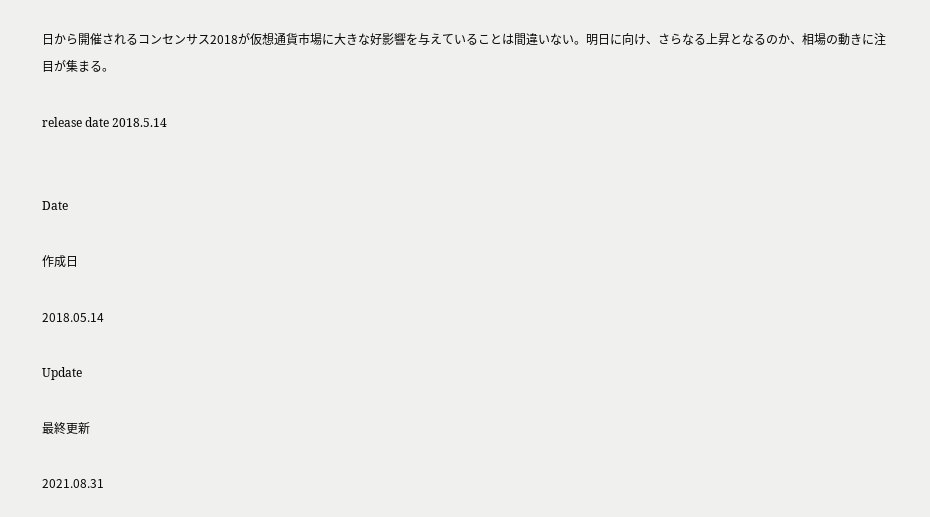日から開催されるコンセンサス2018が仮想通貨市場に大きな好影響を与えていることは間違いない。明日に向け、さらなる上昇となるのか、相場の動きに注目が集まる。

release date 2018.5.14


Date

作成日

2018.05.14

Update

最終更新

2021.08.31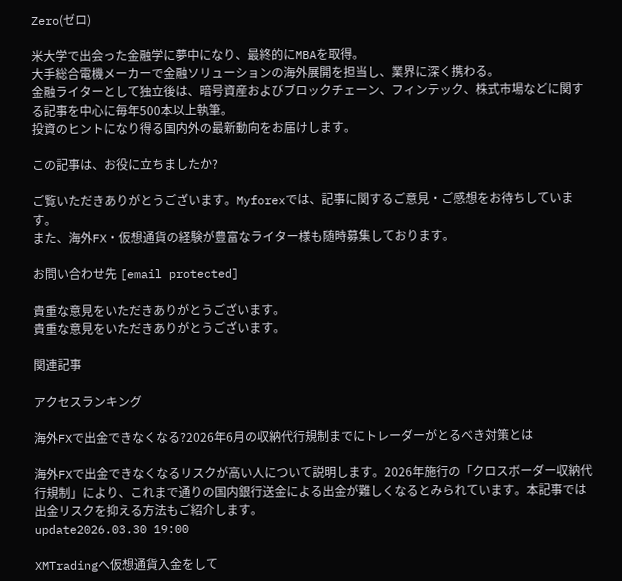Zero(ゼロ)

米大学で出会った金融学に夢中になり、最終的にMBAを取得。
大手総合電機メーカーで金融ソリューションの海外展開を担当し、業界に深く携わる。
金融ライターとして独立後は、暗号資産およびブロックチェーン、フィンテック、株式市場などに関する記事を中心に毎年500本以上執筆。
投資のヒントになり得る国内外の最新動向をお届けします。

この記事は、お役に立ちましたか?

ご覧いただきありがとうございます。Myforexでは、記事に関するご意見・ご感想をお待ちしています。
また、海外FX・仮想通貨の経験が豊富なライター様も随時募集しております。

お問い合わせ先 [email protected]

貴重な意見をいただきありがとうございます。
貴重な意見をいただきありがとうございます。

関連記事

アクセスランキング

海外FXで出金できなくなる?2026年6月の収納代行規制までにトレーダーがとるべき対策とは

海外FXで出金できなくなるリスクが高い人について説明します。2026年施行の「クロスボーダー収納代行規制」により、これまで通りの国内銀行送金による出金が難しくなるとみられています。本記事では出金リスクを抑える方法もご紹介します。
update2026.03.30 19:00

XMTradingへ仮想通貨入金をして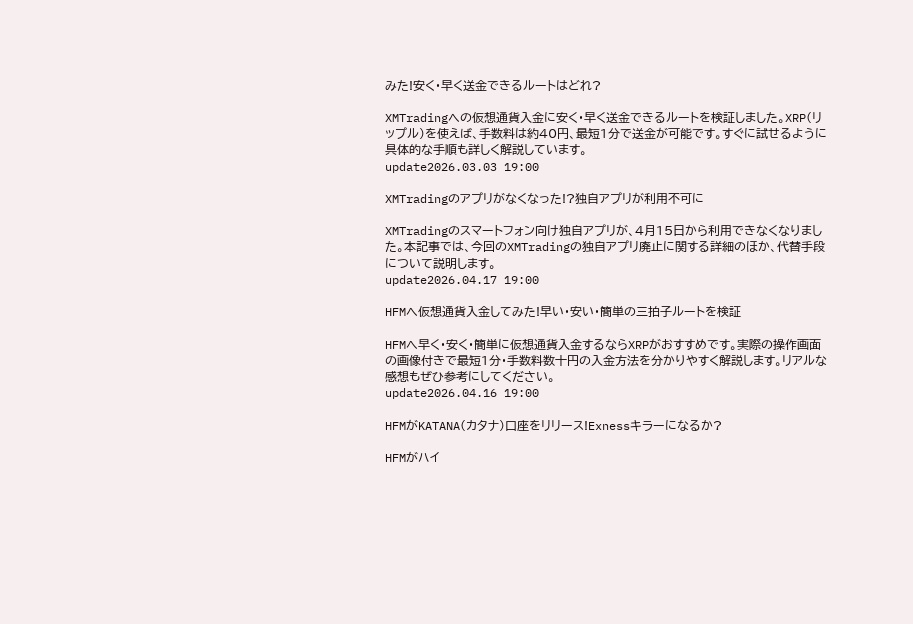みた!安く・早く送金できるルートはどれ?

XMTradingへの仮想通貨入金に安く・早く送金できるルートを検証しました。XRP(リップル)を使えば、手数料は約40円、最短1分で送金が可能です。すぐに試せるように具体的な手順も詳しく解説しています。
update2026.03.03 19:00

XMTradingのアプリがなくなった!?独自アプリが利用不可に

XMTradingのスマートフォン向け独自アプリが、4月15日から利用できなくなりました。本記事では、今回のXMTradingの独自アプリ廃止に関する詳細のほか、代替手段について説明します。
update2026.04.17 19:00

HFMへ仮想通貨入金してみた!早い・安い・簡単の三拍子ルートを検証

HFMへ早く・安く・簡単に仮想通貨入金するならXRPがおすすめです。実際の操作画面の画像付きで最短1分・手数料数十円の入金方法を分かりやすく解説します。リアルな感想もぜひ参考にしてください。
update2026.04.16 19:00

HFMがKATANA(カタナ)口座をリリース!Exnessキラーになるか?

HFMがハイ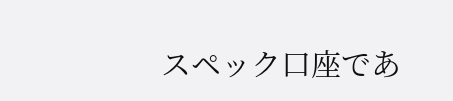スペック口座であ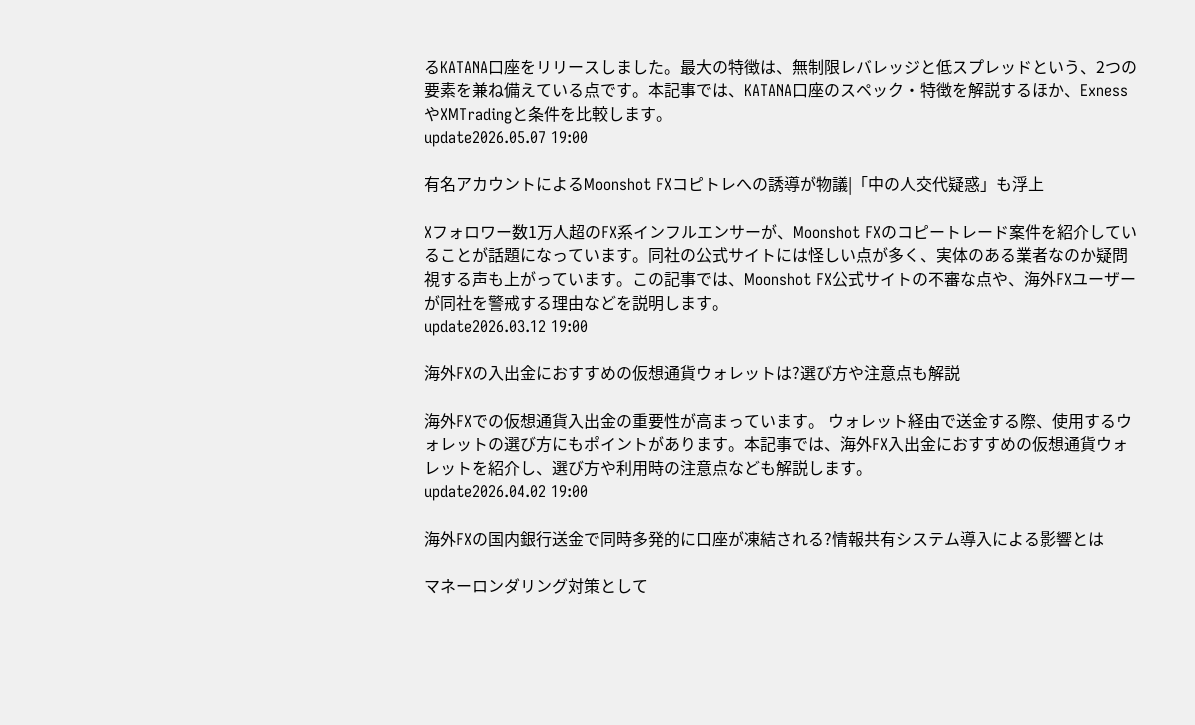るKATANA口座をリリースしました。最大の特徴は、無制限レバレッジと低スプレッドという、2つの要素を兼ね備えている点です。本記事では、KATANA口座のスペック・特徴を解説するほか、ExnessやXMTradingと条件を比較します。
update2026.05.07 19:00

有名アカウントによるMoonshot FXコピトレへの誘導が物議|「中の人交代疑惑」も浮上

Xフォロワー数1万人超のFX系インフルエンサーが、Moonshot FXのコピートレード案件を紹介していることが話題になっています。同社の公式サイトには怪しい点が多く、実体のある業者なのか疑問視する声も上がっています。この記事では、Moonshot FX公式サイトの不審な点や、海外FXユーザーが同社を警戒する理由などを説明します。
update2026.03.12 19:00

海外FXの入出金におすすめの仮想通貨ウォレットは?選び方や注意点も解説

海外FXでの仮想通貨入出金の重要性が高まっています。 ウォレット経由で送金する際、使用するウォレットの選び方にもポイントがあります。本記事では、海外FX入出金におすすめの仮想通貨ウォレットを紹介し、選び方や利用時の注意点なども解説します。
update2026.04.02 19:00

海外FXの国内銀行送金で同時多発的に口座が凍結される?情報共有システム導入による影響とは

マネーロンダリング対策として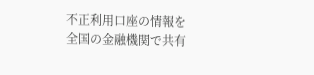不正利用口座の情報を全国の金融機関で共有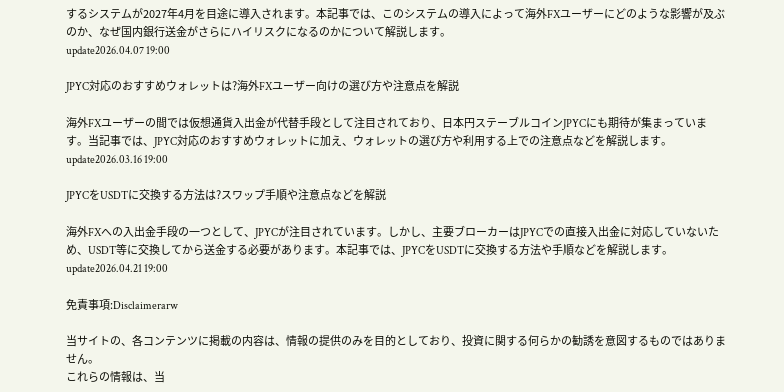するシステムが2027年4月を目途に導入されます。本記事では、このシステムの導入によって海外FXユーザーにどのような影響が及ぶのか、なぜ国内銀行送金がさらにハイリスクになるのかについて解説します。
update2026.04.07 19:00

JPYC対応のおすすめウォレットは?海外FXユーザー向けの選び方や注意点を解説

海外FXユーザーの間では仮想通貨入出金が代替手段として注目されており、日本円ステーブルコインJPYCにも期待が集まっています。当記事では、JPYC対応のおすすめウォレットに加え、ウォレットの選び方や利用する上での注意点などを解説します。
update2026.03.16 19:00

JPYCをUSDTに交換する方法は?スワップ手順や注意点などを解説

海外FXへの入出金手段の一つとして、JPYCが注目されています。しかし、主要ブローカーはJPYCでの直接入出金に対応していないため、USDT等に交換してから送金する必要があります。本記事では、JPYCをUSDTに交換する方法や手順などを解説します。
update2026.04.21 19:00

免責事項:Disclaimerarw

当サイトの、各コンテンツに掲載の内容は、情報の提供のみを目的としており、投資に関する何らかの勧誘を意図するものではありません。
これらの情報は、当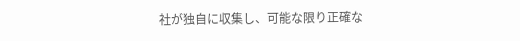社が独自に収集し、可能な限り正確な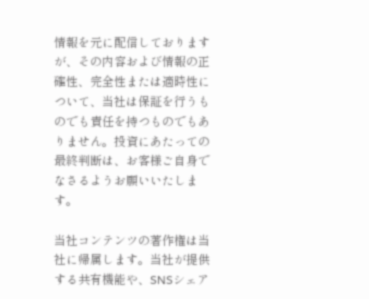情報を元に配信しておりますが、その内容および情報の正確性、完全性または適時性について、当社は保証を行うものでも責任を持つものでもありません。投資にあたっての最終判断は、お客様ご自身でなさるようお願いいたします。

当社コンテンツの著作権は当社に帰属します。当社が提供する共有機能や、SNSシェア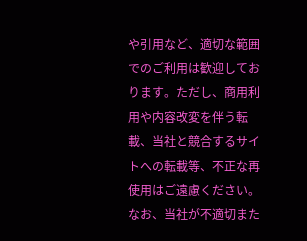や引用など、適切な範囲でのご利用は歓迎しております。ただし、商用利用や内容改変を伴う転載、当社と競合するサイトへの転載等、不正な再使用はご遠慮ください。なお、当社が不適切また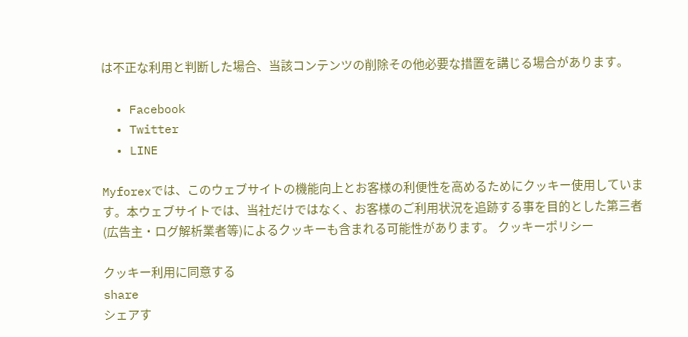は不正な利用と判断した場合、当該コンテンツの削除その他必要な措置を講じる場合があります。

  • Facebook
  • Twitter
  • LINE

Myforexでは、このウェブサイトの機能向上とお客様の利便性を高めるためにクッキー使用しています。本ウェブサイトでは、当社だけではなく、お客様のご利用状況を追跡する事を目的とした第三者(広告主・ログ解析業者等)によるクッキーも含まれる可能性があります。 クッキーポリシー

クッキー利用に同意する
share
シェアす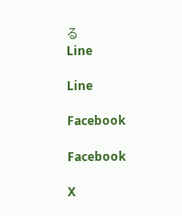る
Line

Line

Facebook

Facebook

X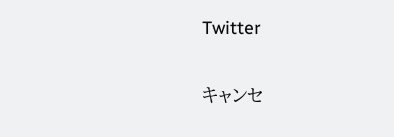Twitter

キャンセ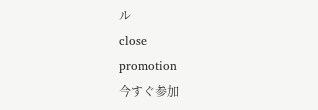ル
close
promotion
今すぐ参加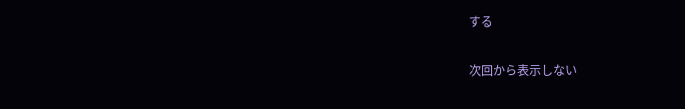する

次回から表示しない